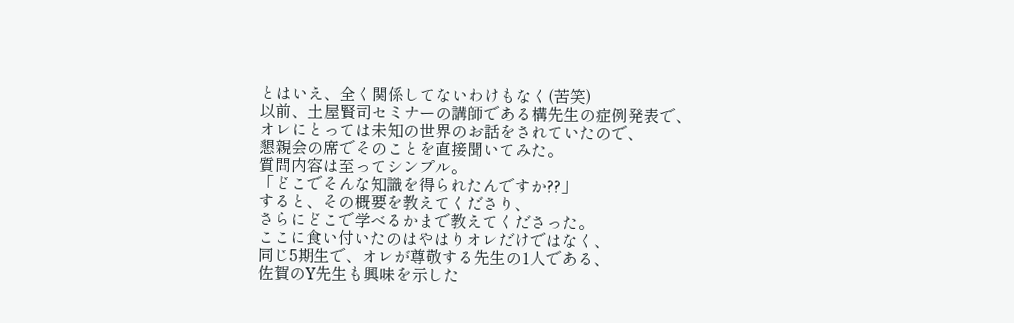とはいえ、全く関係してないわけもなく(苦笑)
以前、土屋賢司セミナーの講師である構先生の症例発表で、
オレにとっては未知の世界のお話をされていたので、
懇親会の席でそのことを直接聞いてみた。
質問内容は至ってシンプル。
「どこでそんな知識を得られたんですか??」
すると、その概要を教えてくださり、
さらにどこで学べるかまで教えてくださった。
ここに食い付いたのはやはりオレだけではなく、
同じ5期生で、オレが尊敬する先生の1人である、
佐賀のY先生も興味を示した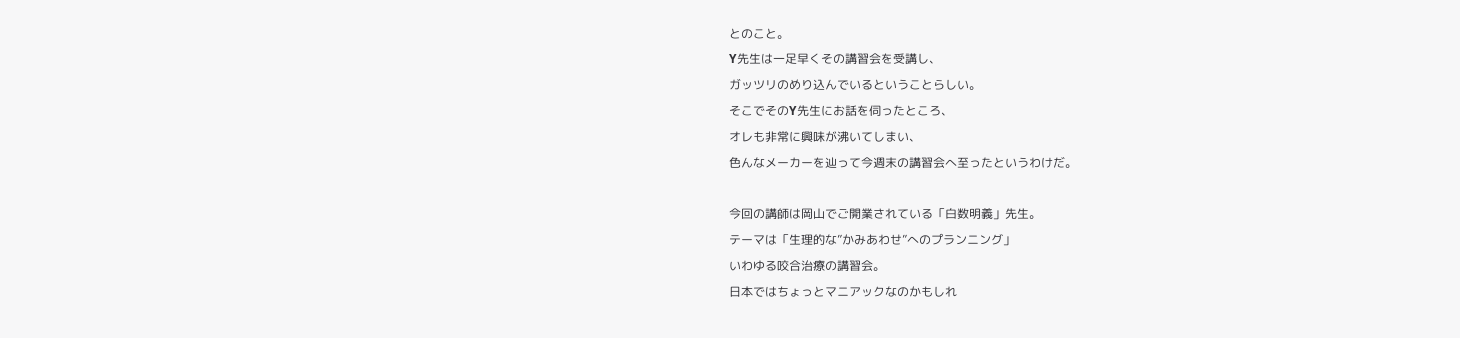とのこと。
Y先生は一足早くその講習会を受講し、
ガッツリのめり込んでいるということらしい。
そこでそのY先生にお話を伺ったところ、
オレも非常に興味が沸いてしまい、
色んなメーカーを辿って今週末の講習会へ至ったというわけだ。

今回の講師は岡山でご開業されている「白数明義」先生。
テーマは「生理的な”かみあわせ”へのプランニング」
いわゆる咬合治療の講習会。
日本ではちょっとマニアックなのかもしれ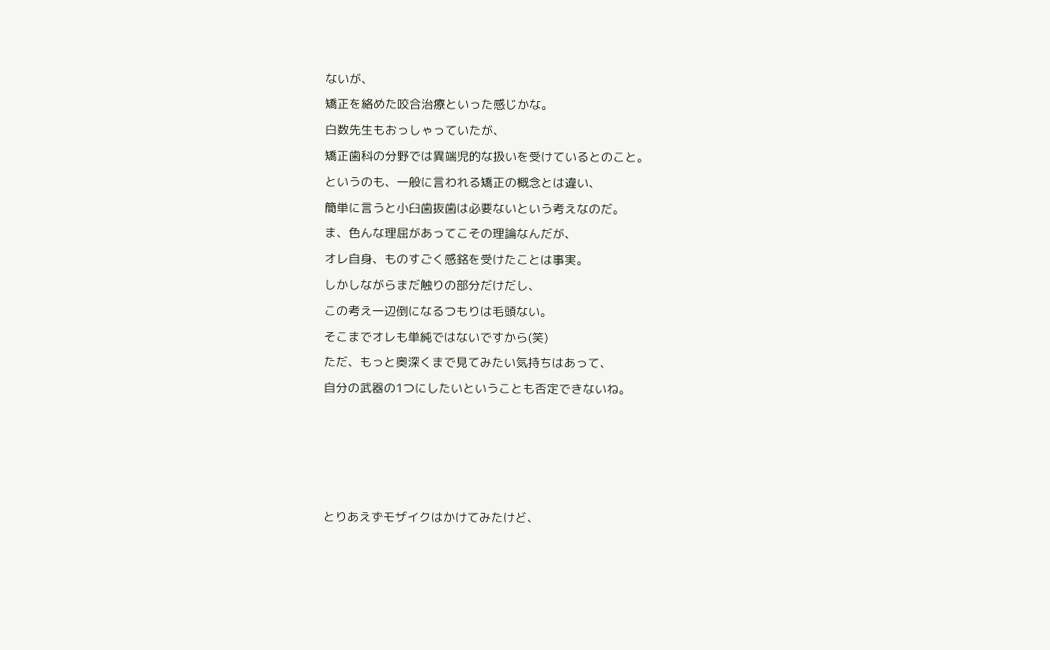ないが、
矯正を絡めた咬合治療といった感じかな。
白数先生もおっしゃっていたが、
矯正歯科の分野では異端児的な扱いを受けているとのこと。
というのも、一般に言われる矯正の概念とは違い、
簡単に言うと小臼歯抜歯は必要ないという考えなのだ。
ま、色んな理屈があってこその理論なんだが、
オレ自身、ものすごく感銘を受けたことは事実。
しかしながらまだ触りの部分だけだし、
この考え一辺倒になるつもりは毛頭ない。
そこまでオレも単純ではないですから(笑)
ただ、もっと奥深くまで見てみたい気持ちはあって、
自分の武器の1つにしたいということも否定できないね。




とりあえずモザイクはかけてみたけど、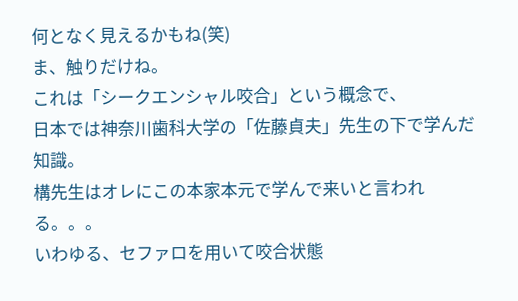何となく見えるかもね(笑)
ま、触りだけね。
これは「シークエンシャル咬合」という概念で、
日本では神奈川歯科大学の「佐藤貞夫」先生の下で学んだ知識。
構先生はオレにこの本家本元で学んで来いと言われる。。。
いわゆる、セファロを用いて咬合状態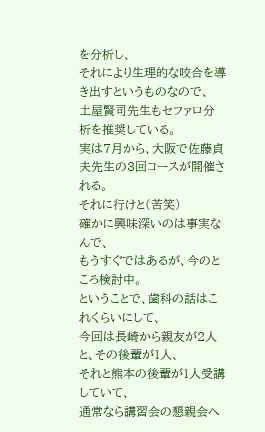を分析し、
それにより生理的な咬合を導き出すというものなので、
土屋賢司先生もセファロ分析を推奨している。
実は7月から、大阪で佐藤貞夫先生の3回コースが開催される。
それに行けと(苦笑)
確かに興味深いのは事実なんで、
もうすぐではあるが、今のところ検討中。
ということで、歯科の話はこれくらいにして、
今回は長崎から親友が2人と、その後輩が1人、
それと熊本の後輩が1人受講していて、
通常なら講習会の懇親会へ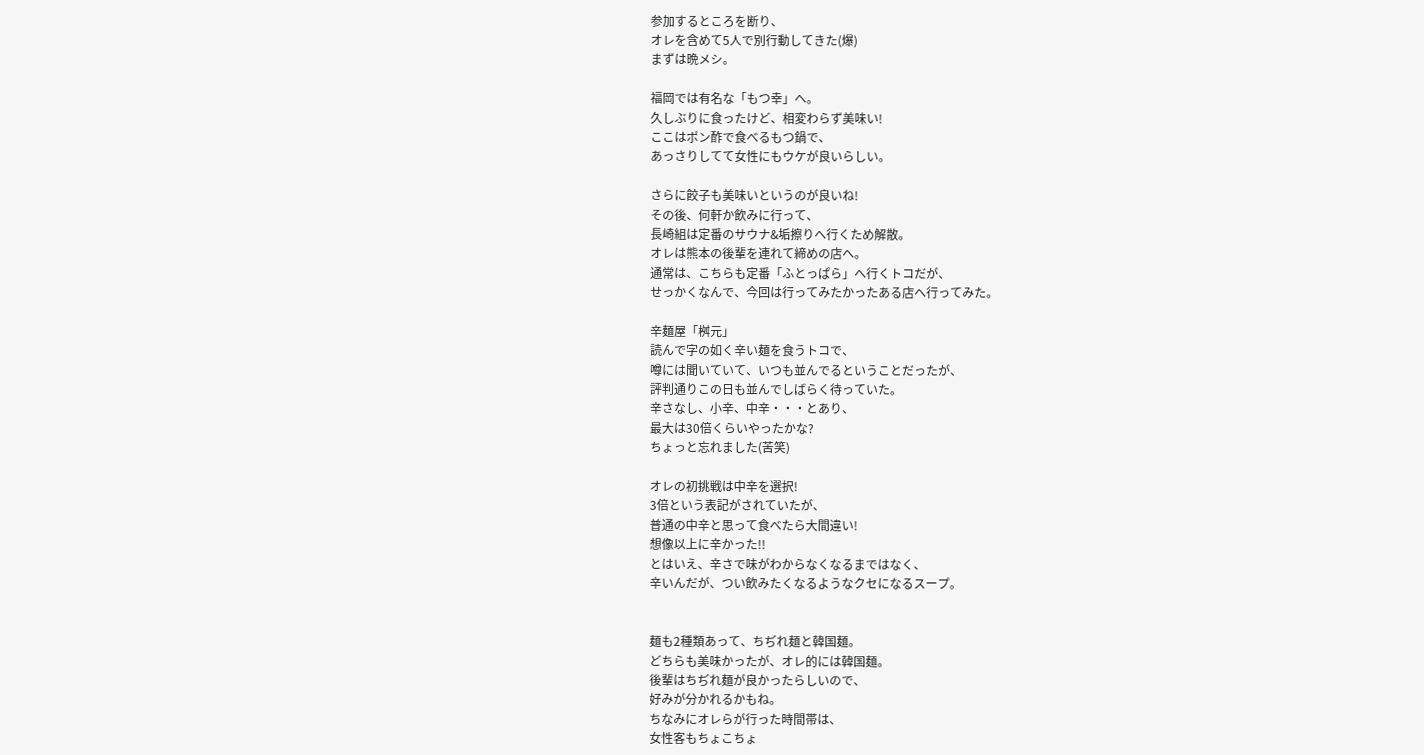参加するところを断り、
オレを含めて5人で別行動してきた(爆)
まずは晩メシ。

福岡では有名な「もつ幸」へ。
久しぶりに食ったけど、相変わらず美味い!
ここはポン酢で食べるもつ鍋で、
あっさりしてて女性にもウケが良いらしい。

さらに餃子も美味いというのが良いね!
その後、何軒か飲みに行って、
長崎組は定番のサウナ&垢擦りへ行くため解散。
オレは熊本の後輩を連れて締めの店へ。
通常は、こちらも定番「ふとっぱら」へ行くトコだが、
せっかくなんで、今回は行ってみたかったある店へ行ってみた。

辛麺屋「桝元」
読んで字の如く辛い麺を食うトコで、
噂には聞いていて、いつも並んでるということだったが、
評判通りこの日も並んでしばらく待っていた。
辛さなし、小辛、中辛・・・とあり、
最大は30倍くらいやったかな?
ちょっと忘れました(苦笑)

オレの初挑戦は中辛を選択!
3倍という表記がされていたが、
普通の中辛と思って食べたら大間違い!
想像以上に辛かった!!
とはいえ、辛さで味がわからなくなるまではなく、
辛いんだが、つい飲みたくなるようなクセになるスープ。


麺も2種類あって、ちぢれ麺と韓国麺。
どちらも美味かったが、オレ的には韓国麺。
後輩はちぢれ麺が良かったらしいので、
好みが分かれるかもね。
ちなみにオレらが行った時間帯は、
女性客もちょこちょ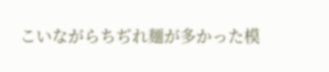こいながらちぢれ麺が多かった模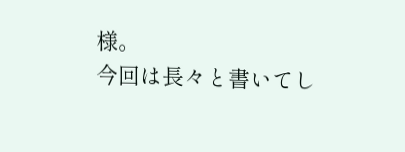様。
今回は長々と書いてし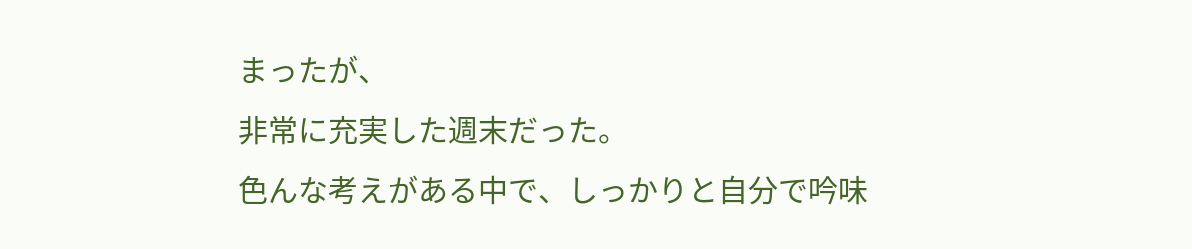まったが、
非常に充実した週末だった。
色んな考えがある中で、しっかりと自分で吟味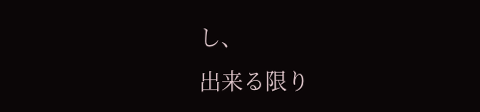し、
出来る限り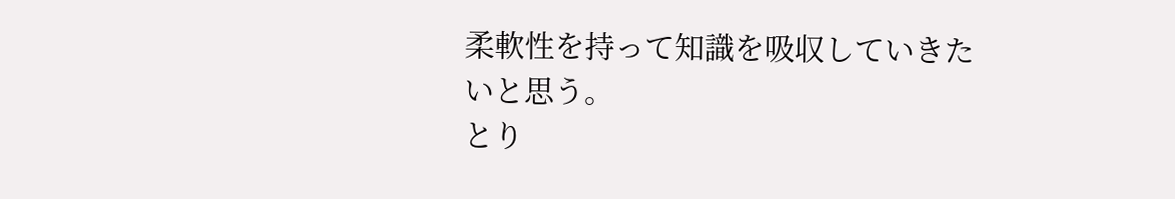柔軟性を持って知識を吸収していきたいと思う。
とり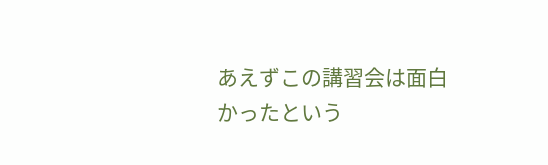あえずこの講習会は面白かったという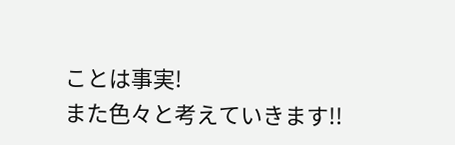ことは事実!
また色々と考えていきます!!